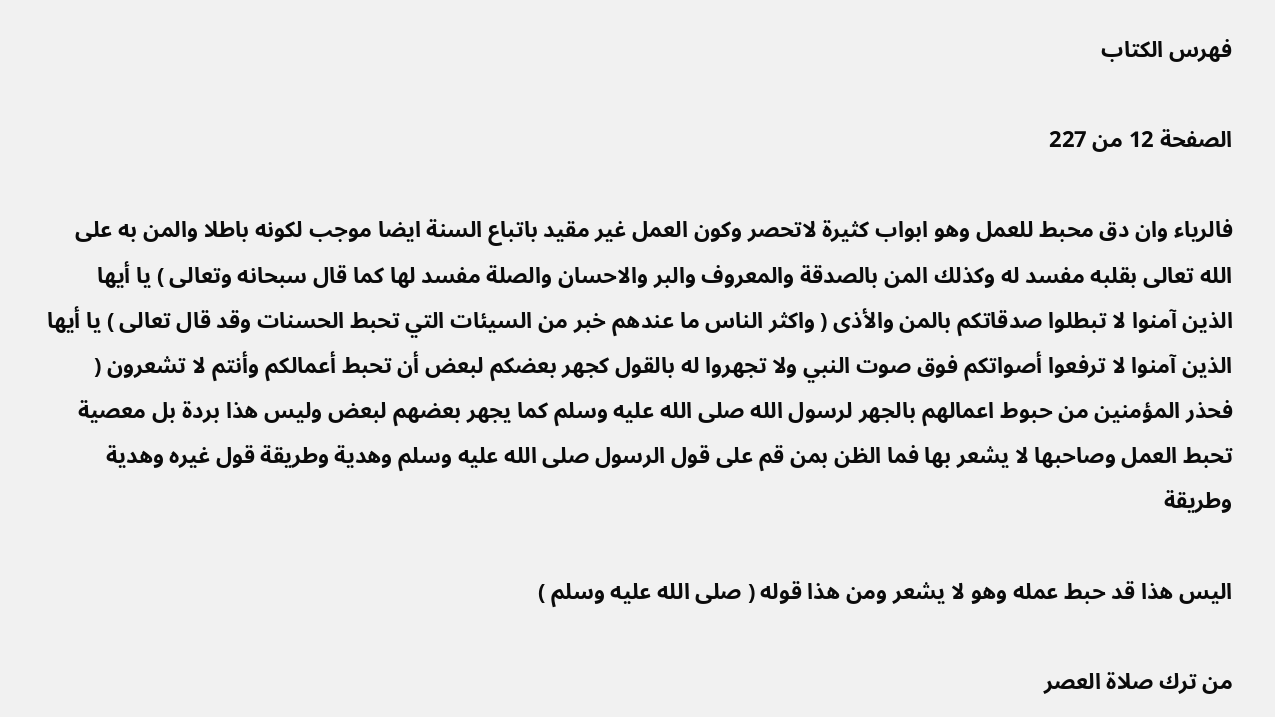فهرس الكتاب

الصفحة 12 من 227

فالرياء وان دق محبط للعمل وهو ابواب كثيرة لاتحصر وكون العمل غير مقيد باتباع السنة ايضا موجب لكونه باطلا والمن به على الله تعالى بقلبه مفسد له وكذلك المن بالصدقة والمعروف والبر والاحسان والصلة مفسد لها كما قال سبحانه وتعالى ) يا أيها الذين آمنوا لا تبطلوا صدقاتكم بالمن والأذى ( واكثر الناس ما عندهم خبر من السيئات التي تحبط الحسنات وقد قال تعالى ) يا أيها الذين آمنوا لا ترفعوا أصواتكم فوق صوت النبي ولا تجهروا له بالقول كجهر بعضكم لبعض أن تحبط أعمالكم وأنتم لا تشعرون ( فحذر المؤمنين من حبوط اعمالهم بالجهر لرسول الله صلى الله عليه وسلم كما يجهر بعضهم لبعض وليس هذا بردة بل معصية تحبط العمل وصاحبها لا يشعر بها فما الظن بمن قم على قول الرسول صلى الله عليه وسلم وهدية وطريقة قول غيره وهدية وطريقة

اليس هذا قد حبط عمله وهو لا يشعر ومن هذا قوله ( صلى الله عليه وسلم )

من ترك صلاة العصر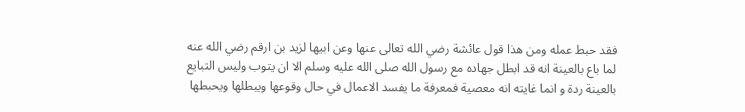فقد حبط عمله ومن هذا قول عائشة رضي الله تعالى عنها وعن ابيها لزيد بن ارقم رضي الله عنه لما باع بالعينة انه قد ابطل جهاده مع رسول الله صلى الله عليه وسلم الا ان يتوب وليس التبايع بالعينة ردة و انما غايته انه معصية فمعرفة ما يفسد الاعمال في حال وقوعها ويبطلها ويحبطها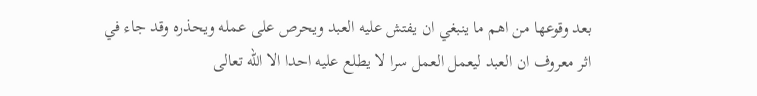بعد وقوعها من اهم ما ينبغي ان يفتش عليه العبد ويحرص على عمله ويحذره وقد جاء في اثر معروف ان العبد ليعمل العمل سرا لا يطلع عليه احدا الا الله تعالى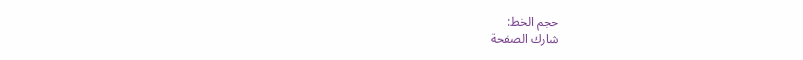حجم الخط:
شارك الصفحة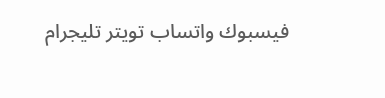فيسبوك واتساب تويتر تليجرام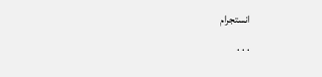انستجرام
. . .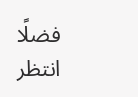فضلًا انتظر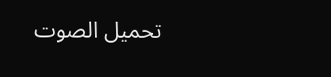تحميل الصوت